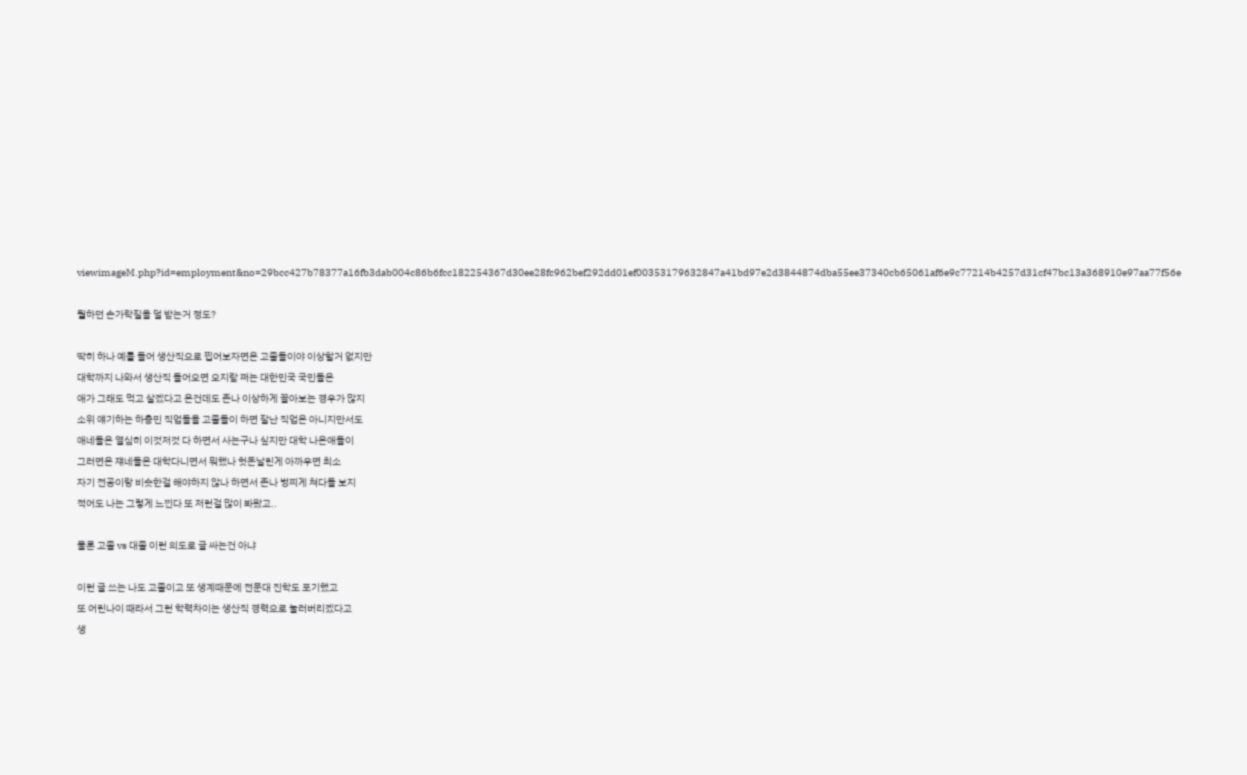viewimageM.php?id=employment&no=29bcc427b78377a16fb3dab004c86b6fcc182254367d30ee28fc962bef292dd01ef00353179632847a41bd97e2d3844874dba55ee37340cb65061af6e9c77214b4257d31cf47bc13a368910e97aa77f56e

뭘하던 손가락질을 덜 받는거 정도?

딱히 하나 예를 들어 생산직으로 찝어보자면은 고졸들이야 이상할거 없지만
대학까지 나와서 생산직 들어오면 오지랖 쩌는 대한민국 국민들은
애가 그래도 먹고 살겠다고 온건데도 존나 이상하게 꼴아보는 경우가 많지
소위 얘기하는 하층민 직업들을 고졸들이 하면 잘난 직업은 아니지만서도
애네들은 열심히 이것저것 다 하면서 사는구나 싶지만 대학 나온애들이
그러면은 쟤네들은 대학다니면서 뭐했나 헛돈날린게 아까우면 최소
자기 전공이랑 비슷한걸 해야하지 않나 하면서 존나 벙찌게 쳐다들 보지
적어도 나는 그렇게 느낀다 또 저런걸 많이 봐왔고..

물론 고졸 vs 대졸 이런 의도로 글 싸는건 아냐

이런 글 쓰는 나도 고졸이고 또 생계때문에 전문대 진학도 포기했고
또 어린나이 때라서 그런 학력차이는 생산직 경력으로 눌러버리겠다고
생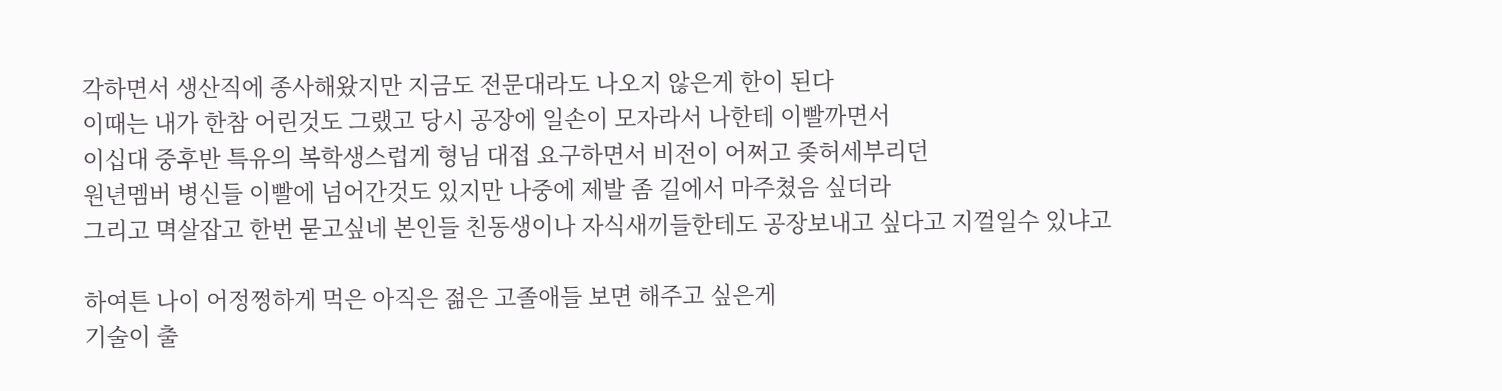각하면서 생산직에 종사해왔지만 지금도 전문대라도 나오지 않은게 한이 된다
이때는 내가 한참 어린것도 그랬고 당시 공장에 일손이 모자라서 나한테 이빨까면서
이십대 중후반 특유의 복학생스럽게 형님 대접 요구하면서 비전이 어쩌고 좆허세부리던
원년멤버 병신들 이빨에 넘어간것도 있지만 나중에 제발 좀 길에서 마주쳤음 싶더라
그리고 멱살잡고 한번 묻고싶네 본인들 친동생이나 자식새끼들한테도 공장보내고 싶다고 지껄일수 있냐고

하여튼 나이 어정쩡하게 먹은 아직은 젊은 고졸애들 보면 해주고 싶은게
기술이 출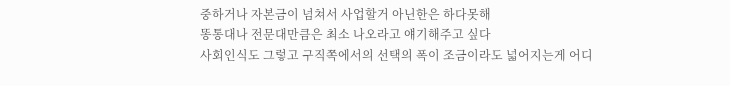중하거나 자본금이 넘쳐서 사업할거 아닌한은 하다못해
똥통대나 전문대만큼은 최소 나오라고 얘기해주고 싶다
사회인식도 그렇고 구직쪽에서의 선택의 폭이 조금이라도 넓어지는게 어디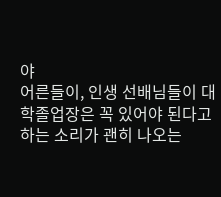야
어른들이, 인생 선배님들이 대학졸업장은 꼭 있어야 된다고 하는 소리가 괜히 나오는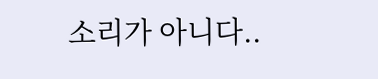소리가 아니다..